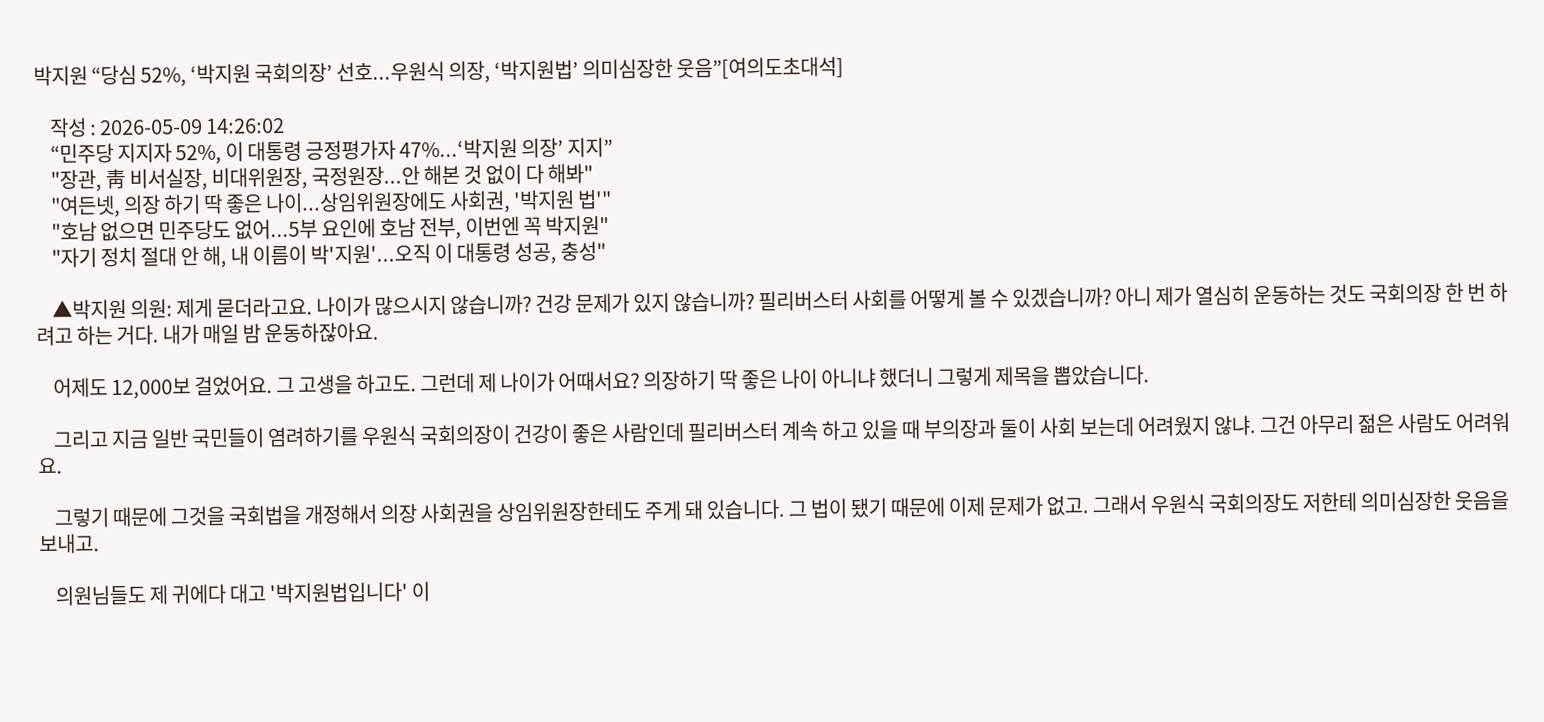박지원 “당심 52%, ‘박지원 국회의장’ 선호...우원식 의장, ‘박지원법’ 의미심장한 웃음”[여의도초대석]

    작성 : 2026-05-09 14:26:02
    “민주당 지지자 52%, 이 대통령 긍정평가자 47%...‘박지원 의장’ 지지”
    "장관, 靑 비서실장, 비대위원장, 국정원장...안 해본 것 없이 다 해봐"
    "여든넷, 의장 하기 딱 좋은 나이...상임위원장에도 사회권, '박지원 법'"
    "호남 없으면 민주당도 없어...5부 요인에 호남 전부, 이번엔 꼭 박지원"
    "자기 정치 절대 안 해, 내 이름이 박'지원'...오직 이 대통령 성공, 충성"

    ▲박지원 의원: 제게 묻더라고요. 나이가 많으시지 않습니까? 건강 문제가 있지 않습니까? 필리버스터 사회를 어떻게 볼 수 있겠습니까? 아니 제가 열심히 운동하는 것도 국회의장 한 번 하려고 하는 거다. 내가 매일 밤 운동하잖아요.

    어제도 12,000보 걸었어요. 그 고생을 하고도. 그런데 제 나이가 어때서요? 의장하기 딱 좋은 나이 아니냐 했더니 그렇게 제목을 뽑았습니다.

    그리고 지금 일반 국민들이 염려하기를 우원식 국회의장이 건강이 좋은 사람인데 필리버스터 계속 하고 있을 때 부의장과 둘이 사회 보는데 어려웠지 않냐. 그건 아무리 젊은 사람도 어려워요.

    그렇기 때문에 그것을 국회법을 개정해서 의장 사회권을 상임위원장한테도 주게 돼 있습니다. 그 법이 됐기 때문에 이제 문제가 없고. 그래서 우원식 국회의장도 저한테 의미심장한 웃음을 보내고.

    의원님들도 제 귀에다 대고 '박지원법입니다' 이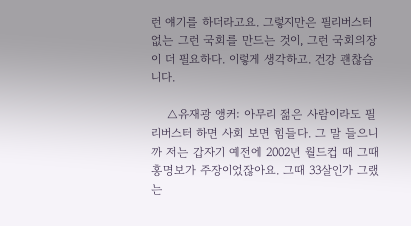런 얘기를 하더라고요. 그렇지만은 필리버스터 없는 그런 국회를 만드는 것이, 그런 국회의장이 더 필요하다. 이렇게 생각하고. 건강 괜찮습니다.

    △유재광 앵커: 아무리 젊은 사람이라도 필리버스터 하면 사회 보면 힘들다. 그 말 들으니까 저는 갑자기 예전에 2002년 월드컵 때 그때 홍명보가 주장이었잖아요. 그때 33살인가 그랬는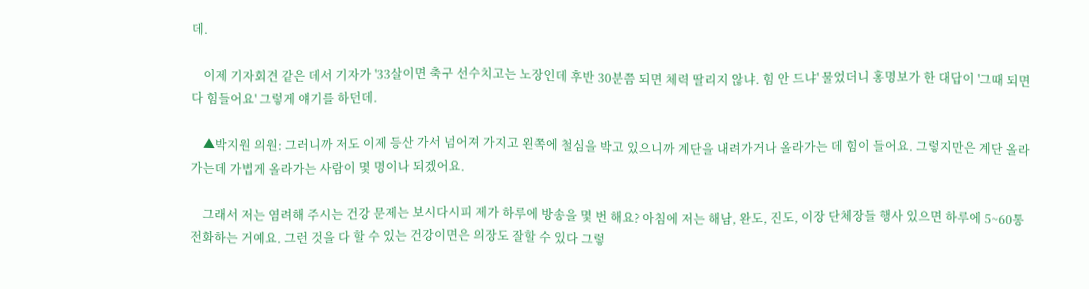데.

    이제 기자회견 같은 데서 기자가 '33살이면 축구 선수치고는 노장인데 후반 30분쯤 되면 체력 딸리지 않냐. 힘 안 드냐' 물었더니 홍명보가 한 대답이 '그때 되면 다 힘들어요' 그렇게 얘기를 하던데.

    ▲박지원 의원: 그러니까 저도 이제 등산 가서 넘어져 가지고 왼쪽에 철심을 박고 있으니까 계단을 내려가거나 올라가는 데 힘이 들어요. 그렇지만은 계단 올라가는데 가볍게 올라가는 사람이 몇 명이나 되겠어요.

    그래서 저는 염려해 주시는 건강 문제는 보시다시피 제가 하루에 방송을 몇 번 해요? 아침에 저는 해남, 완도, 진도, 이장 단체장들 행사 있으면 하루에 5~60통 전화하는 거예요. 그런 것을 다 할 수 있는 건강이면은 의장도 잘할 수 있다 그렇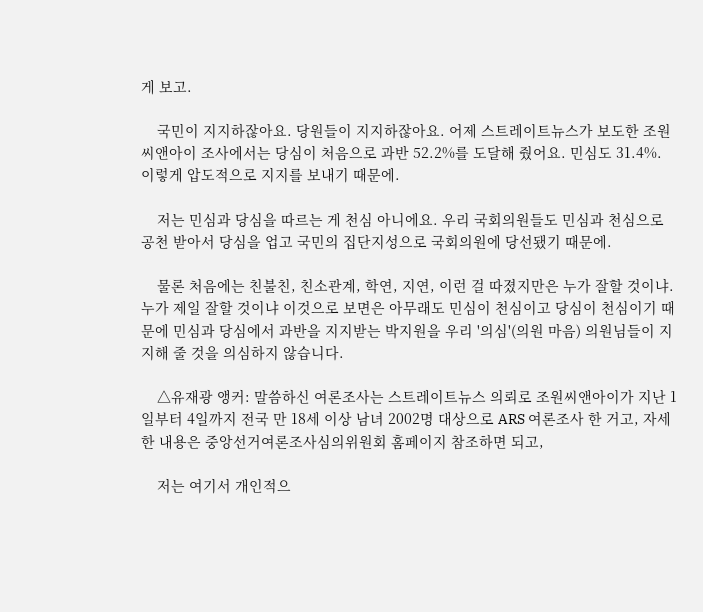게 보고.

    국민이 지지하잖아요. 당원들이 지지하잖아요. 어제 스트레이트뉴스가 보도한 조원씨앤아이 조사에서는 당심이 처음으로 과반 52.2%를 도달해 줬어요. 민심도 31.4%. 이렇게 압도적으로 지지를 보내기 때문에.

    저는 민심과 당심을 따르는 게 천심 아니에요. 우리 국회의원들도 민심과 천심으로 공천 받아서 당심을 업고 국민의 집단지성으로 국회의원에 당선됐기 때문에.

    물론 처음에는 친불친, 친소관계, 학연, 지연, 이런 걸 따졌지만은 누가 잘할 것이냐. 누가 제일 잘할 것이냐 이것으로 보면은 아무래도 민심이 천심이고 당심이 천심이기 때문에 민심과 당심에서 과반을 지지받는 박지원을 우리 '의심'(의원 마음) 의원님들이 지지해 줄 것을 의심하지 않습니다.

    △유재광 앵커: 말씀하신 여론조사는 스트레이트뉴스 의뢰로 조원씨앤아이가 지난 1일부터 4일까지 전국 만 18세 이상 남녀 2002명 대상으로 ARS 여론조사 한 거고, 자세한 내용은 중앙선거여론조사심의위원회 홈페이지 참조하면 되고,

    저는 여기서 개인적으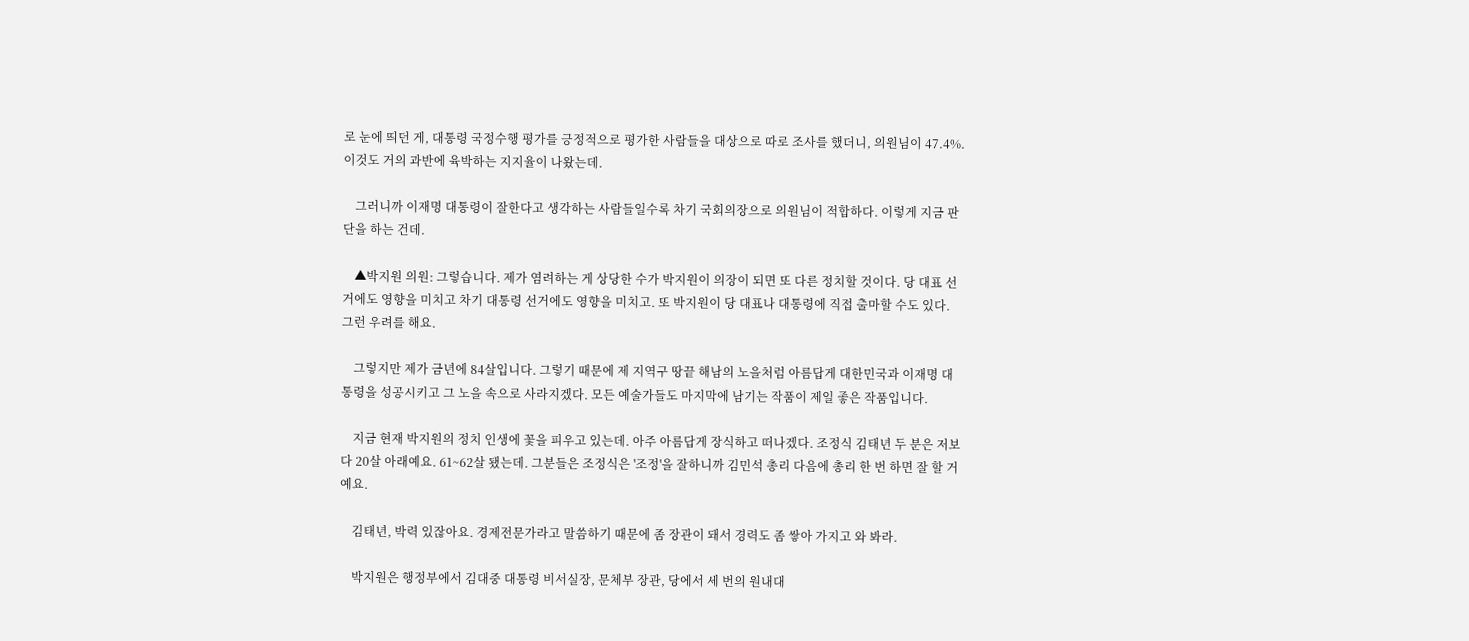로 눈에 띄던 게, 대통령 국정수행 평가를 긍정적으로 평가한 사람들을 대상으로 따로 조사를 했더니, 의원님이 47.4%. 이것도 거의 과반에 육박하는 지지율이 나왔는데.

    그러니까 이재명 대통령이 잘한다고 생각하는 사람들일수록 차기 국회의장으로 의원님이 적합하다. 이렇게 지금 판단을 하는 건데.

    ▲박지원 의원: 그렇습니다. 제가 염려하는 게 상당한 수가 박지원이 의장이 되면 또 다른 정치할 것이다. 당 대표 선거에도 영향을 미치고 차기 대통령 선거에도 영향을 미치고. 또 박지원이 당 대표나 대통령에 직접 출마할 수도 있다. 그런 우려를 해요.

    그렇지만 제가 금년에 84살입니다. 그렇기 때문에 제 지역구 땅끝 해남의 노을처럼 아름답게 대한민국과 이재명 대통령을 성공시키고 그 노을 속으로 사라지겠다. 모든 예술가들도 마지막에 남기는 작품이 제일 좋은 작품입니다.

    지금 현재 박지원의 정치 인생에 꽃을 피우고 있는데. 아주 아름답게 장식하고 떠나겠다. 조정식 김태년 두 분은 저보다 20살 아래예요. 61~62살 됐는데. 그분들은 조정식은 '조정'을 잘하니까 김민석 총리 다음에 총리 한 번 하면 잘 할 거예요.

    김태년, 박력 있잖아요. 경제전문가라고 말씀하기 때문에 좀 장관이 돼서 경력도 좀 쌓아 가지고 와 봐라.

    박지원은 행정부에서 김대중 대통령 비서실장, 문체부 장관, 당에서 세 번의 원내대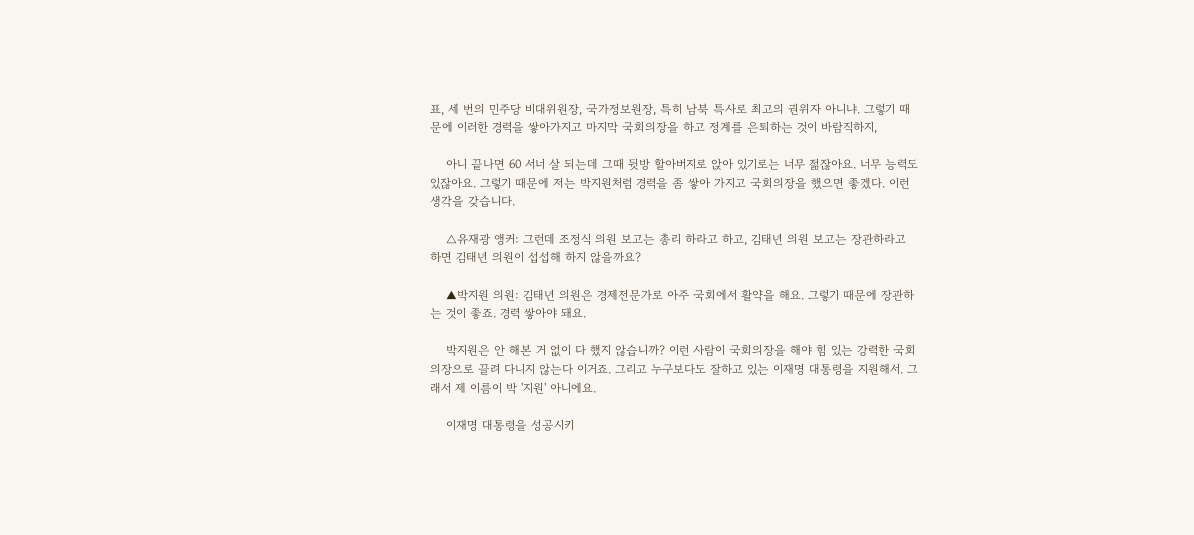표, 세 번의 민주당 비대위원장, 국가정보원장, 특히 남북 특사로 최고의 권위자 아니냐. 그렇기 때문에 이러한 경력을 쌓아가지고 마지막 국회의장을 하고 정계를 은퇴하는 것이 바람직하지,

    아니 끝나면 60 서너 살 되는데 그때 뒷방 할아버지로 앉아 있기로는 너무 젊잖아요. 너무 능력도 있잖아요. 그렇기 때문에 저는 박지원처럼 경력을 좀 쌓아 가지고 국회의장을 했으면 좋겠다. 이런 생각을 갖습니다.

    △유재광 앵커: 그런데 조정식 의원 보고는 총리 하라고 하고, 김태년 의원 보고는 장관하라고 하면 김태년 의원이 섭섭해 하지 않을까요?

    ▲박지원 의원: 김태년 의원은 경제전문가로 아주 국회에서 활약을 해요. 그렇기 때문에 장관하는 것이 좋죠. 경력 쌓아야 돼요.

    박지원은 안 해본 거 없이 다 했지 않습니까? 이런 사람이 국회의장을 해야 힘 있는 강력한 국회의장으로 끌려 다니지 않는다 이거죠. 그리고 누구보다도 잘하고 있는 이재명 대통령을 지원해서. 그래서 제 이름이 박 '지원' 아니에요.

    이재명 대통령을 성공시키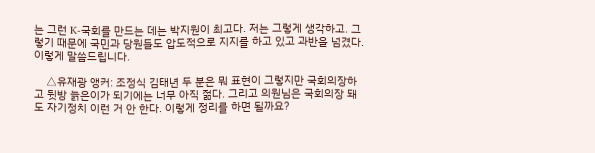는 그런 K-국회를 만드는 데는 박지원이 최고다. 저는 그렇게 생각하고. 그렇기 때문에 국민과 당원들도 압도적으로 지지를 하고 있고 과반을 넘겼다. 이렇게 말씀드립니다.

    △유재광 앵커: 조정식 김태년 두 분은 뭐 표현이 그렇지만 국회의장하고 뒷방 늙은이가 되기에는 너무 아직 젊다. 그리고 의원님은 국회의장 돼도 자기정치 이런 거 안 한다. 이렇게 정리를 하면 될까요?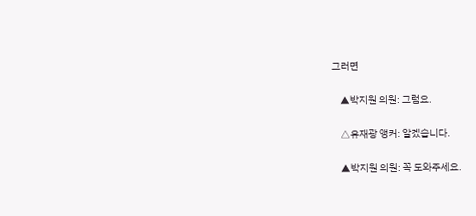그러면

    ▲박지원 의원: 그럼요.

    △유재광 앵커: 알겠습니다.

    ▲박지원 의원: 꼭 도와주세요.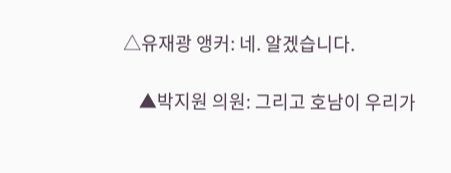△유재광 앵커: 네. 알겠습니다.

    ▲박지원 의원: 그리고 호남이 우리가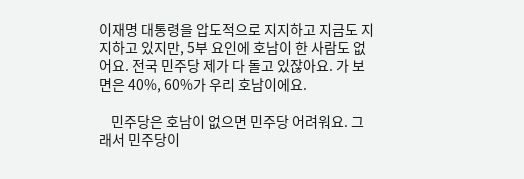이재명 대통령을 압도적으로 지지하고 지금도 지지하고 있지만, 5부 요인에 호남이 한 사람도 없어요. 전국 민주당 제가 다 돌고 있잖아요. 가 보면은 40%, 60%가 우리 호남이에요.

    민주당은 호남이 없으면 민주당 어려워요. 그래서 민주당이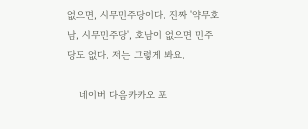없으면, 시무민주당이다. 진짜 '약무호남, 시무민주당', 호남이 없으면 민주당도 없다. 저는 그렇게 봐요.

    네이버 다음카카오 포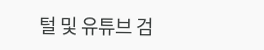털 및 유튜브 검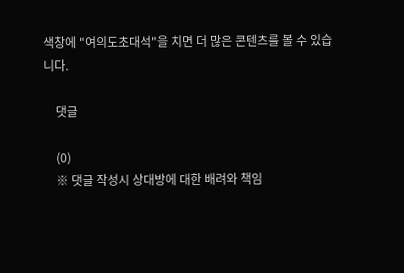색창에 "여의도초대석"을 치면 더 많은 콘텐츠를 볼 수 있습니다.

    댓글

    (0)
    ※ 댓글 작성시 상대방에 대한 배려와 책임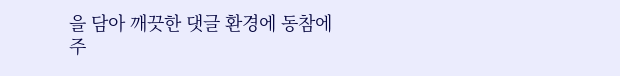을 담아 깨끗한 댓글 환경에 동참에 주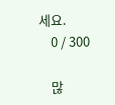세요.
    0 / 300

    많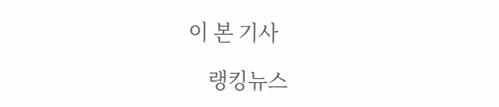이 본 기사

    랭킹뉴스